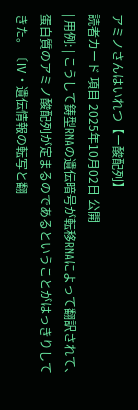アミノさんはいれつ【ー酸配列】
読者カード 項目 2025年10月02日 公開
| 用例: | こうして鋳型RNAの遺伝暗号が転移RNAによって翻訳されて、蛋白質のアミノ酸配列が定まるのであるということがはっきりしてきた。〔Ⅳ・遺伝情報の転写と翻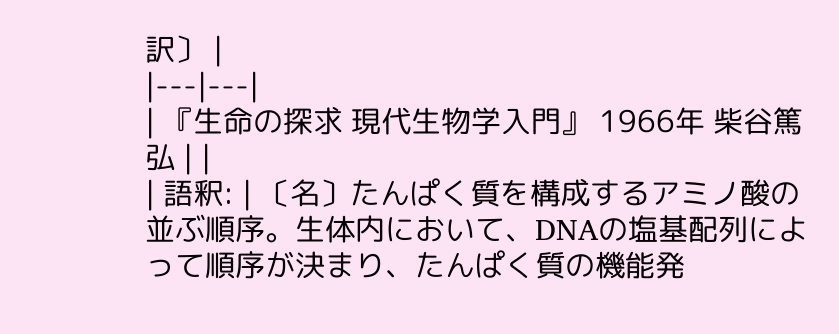訳〕 |
|---|---|
| 『生命の探求 現代生物学入門』 1966年 柴谷篤弘 | |
| 語釈: | 〔名〕たんぱく質を構成するアミノ酸の並ぶ順序。生体内において、DNAの塩基配列によって順序が決まり、たんぱく質の機能発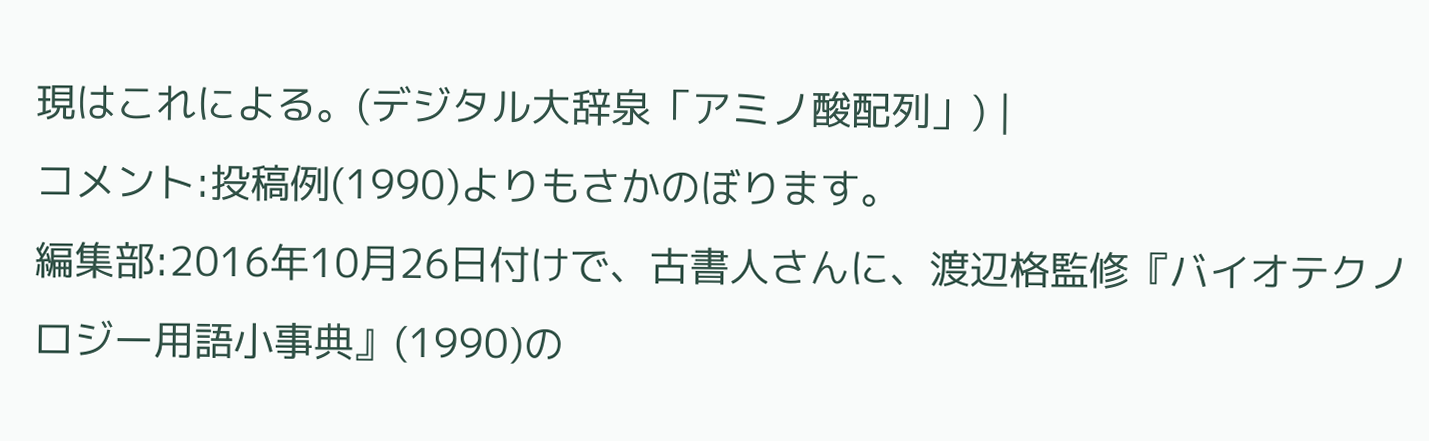現はこれによる。(デジタル大辞泉「アミノ酸配列」) |
コメント:投稿例(1990)よりもさかのぼります。
編集部:2016年10月26日付けで、古書人さんに、渡辺格監修『バイオテクノロジー用語小事典』(1990)の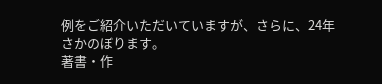例をご紹介いただいていますが、さらに、24年さかのぼります。
著書・作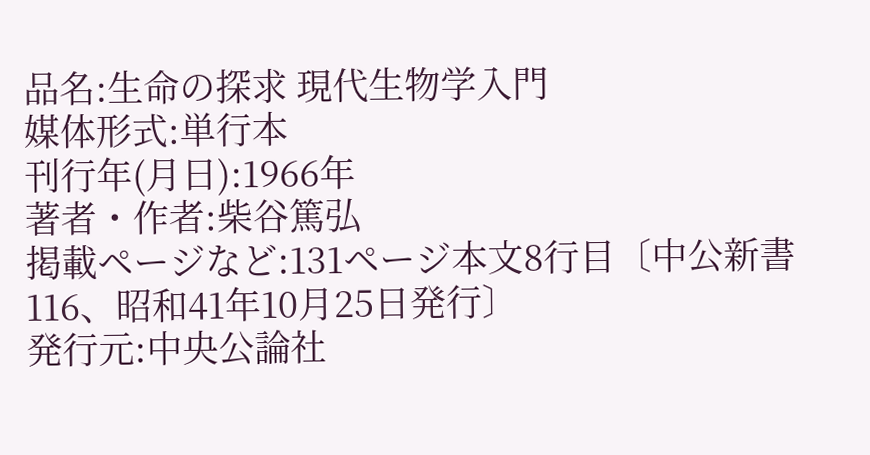品名:生命の探求 現代生物学入門
媒体形式:単行本
刊行年(月日):1966年
著者・作者:柴谷篤弘
掲載ページなど:131ページ本文8行目〔中公新書 116、昭和41年10月25日発行〕
発行元:中央公論社